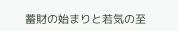蓄財の始まりと若気の至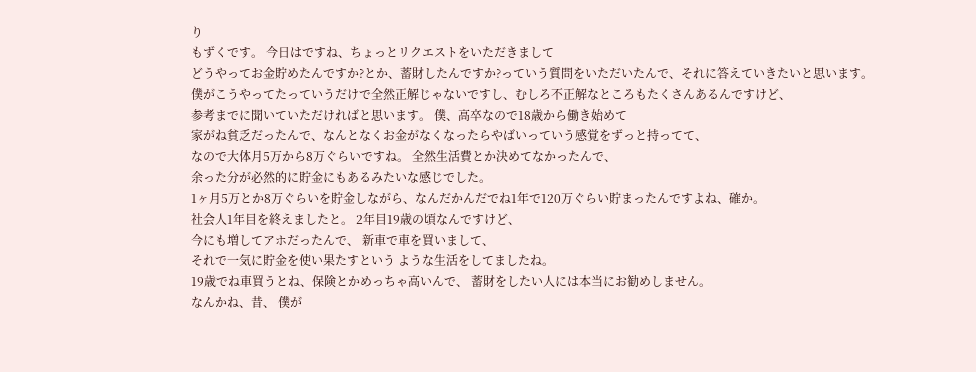り
もずくです。 今日はですね、ちょっとリクエストをいただきまして
どうやってお金貯めたんですか?とか、蓄財したんですか?っていう質問をいただいたんで、それに答えていきたいと思います。
僕がこうやってたっていうだけで全然正解じゃないですし、むしろ不正解なところもたくさんあるんですけど、
参考までに聞いていただければと思います。 僕、高卒なので18歳から働き始めて
家がね貧乏だったんで、なんとなくお金がなくなったらやばいっていう感覚をずっと持ってて、
なので大体月5万から8万ぐらいですね。 全然生活費とか決めてなかったんで、
余った分が必然的に貯金にもあるみたいな感じでした。
1ヶ月5万とか8万ぐらいを貯金しながら、なんだかんだでね1年で120万ぐらい貯まったんですよね、確か。
社会人1年目を終えましたと。 2年目19歳の頃なんですけど、
今にも増してアホだったんで、 新車で車を買いまして、
それで一気に貯金を使い果たすという ような生活をしてましたね。
19歳でね車買うとね、保険とかめっちゃ高いんで、 蓄財をしたい人には本当にお勧めしません。
なんかね、昔、 僕が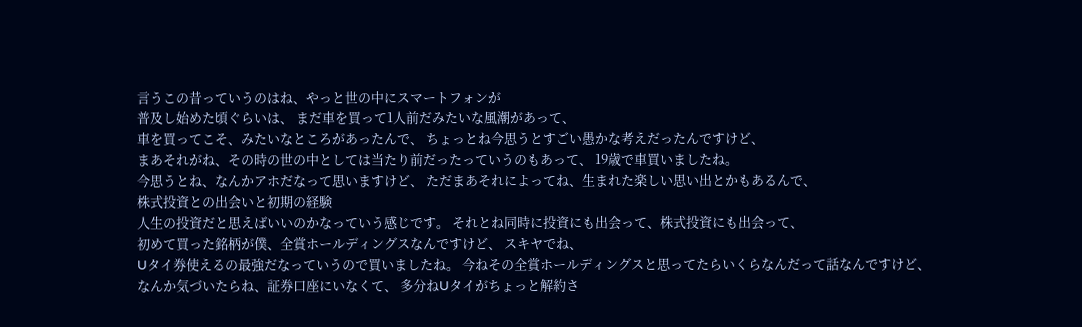言うこの昔っていうのはね、やっと世の中にスマートフォンが
普及し始めた頃ぐらいは、 まだ車を買って1人前だみたいな風潮があって、
車を買ってこそ、みたいなところがあったんで、 ちょっとね今思うとすごい愚かな考えだったんですけど、
まあそれがね、その時の世の中としては当たり前だったっていうのもあって、 19歳で車買いましたね。
今思うとね、なんかアホだなって思いますけど、 ただまあそれによってね、生まれた楽しい思い出とかもあるんで、
株式投資との出会いと初期の経験
人生の投資だと思えばいいのかなっていう感じです。 それとね同時に投資にも出会って、株式投資にも出会って、
初めて買った銘柄が僕、全賞ホールディングスなんですけど、 スキヤでね、
Uタイ券使えるの最強だなっていうので買いましたね。 今ねその全賞ホールディングスと思ってたらいくらなんだって話なんですけど、
なんか気づいたらね、証券口座にいなくて、 多分ねUタイがちょっと解約さ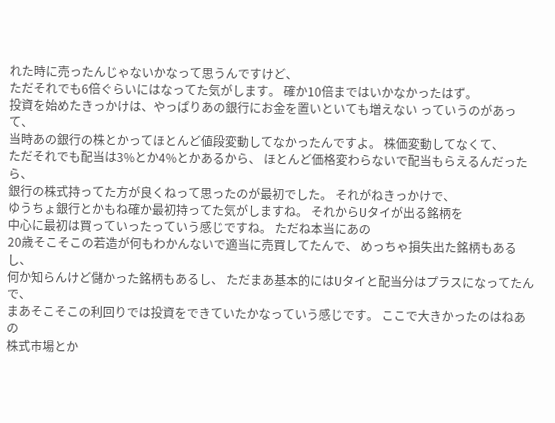れた時に売ったんじゃないかなって思うんですけど、
ただそれでも6倍ぐらいにはなってた気がします。 確か10倍まではいかなかったはず。
投資を始めたきっかけは、やっぱりあの銀行にお金を置いといても増えない っていうのがあって、
当時あの銀行の株とかってほとんど値段変動してなかったんですよ。 株価変動してなくて、
ただそれでも配当は3%とか4%とかあるから、 ほとんど価格変わらないで配当もらえるんだったら、
銀行の株式持ってた方が良くねって思ったのが最初でした。 それがねきっかけで、
ゆうちょ銀行とかもね確か最初持ってた気がしますね。 それからUタイが出る銘柄を
中心に最初は買っていったっていう感じですね。 ただね本当にあの
20歳そこそこの若造が何もわかんないで適当に売買してたんで、 めっちゃ損失出た銘柄もあるし、
何か知らんけど儲かった銘柄もあるし、 ただまあ基本的にはUタイと配当分はプラスになってたんで、
まあそこそこの利回りでは投資をできていたかなっていう感じです。 ここで大きかったのはねあの
株式市場とか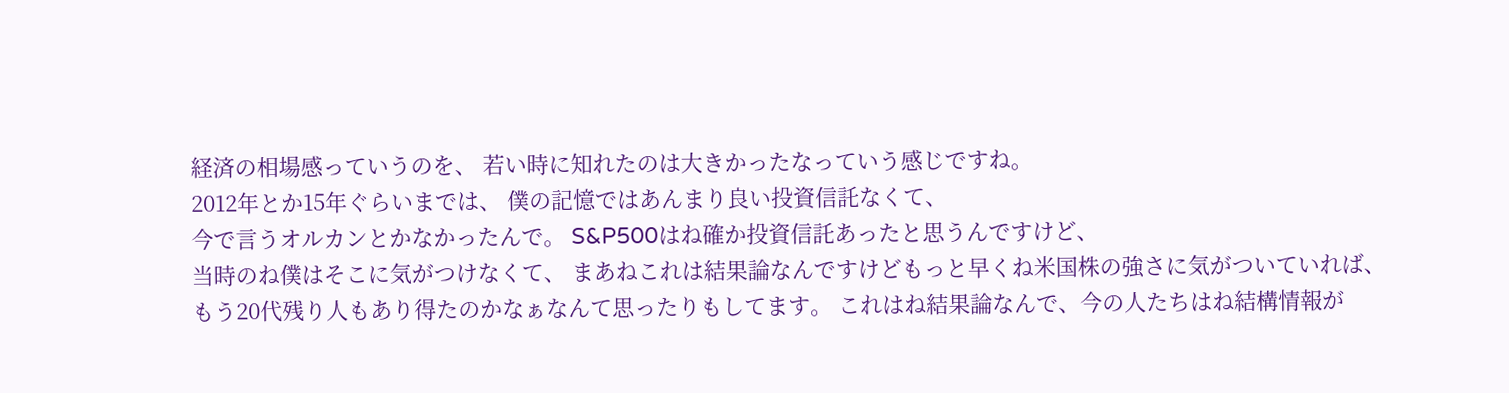経済の相場感っていうのを、 若い時に知れたのは大きかったなっていう感じですね。
2012年とか15年ぐらいまでは、 僕の記憶ではあんまり良い投資信託なくて、
今で言うオルカンとかなかったんで。 S&P500はね確か投資信託あったと思うんですけど、
当時のね僕はそこに気がつけなくて、 まあねこれは結果論なんですけどもっと早くね米国株の強さに気がついていれば、
もう20代残り人もあり得たのかなぁなんて思ったりもしてます。 これはね結果論なんで、今の人たちはね結構情報が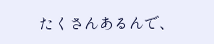たくさんあるんで、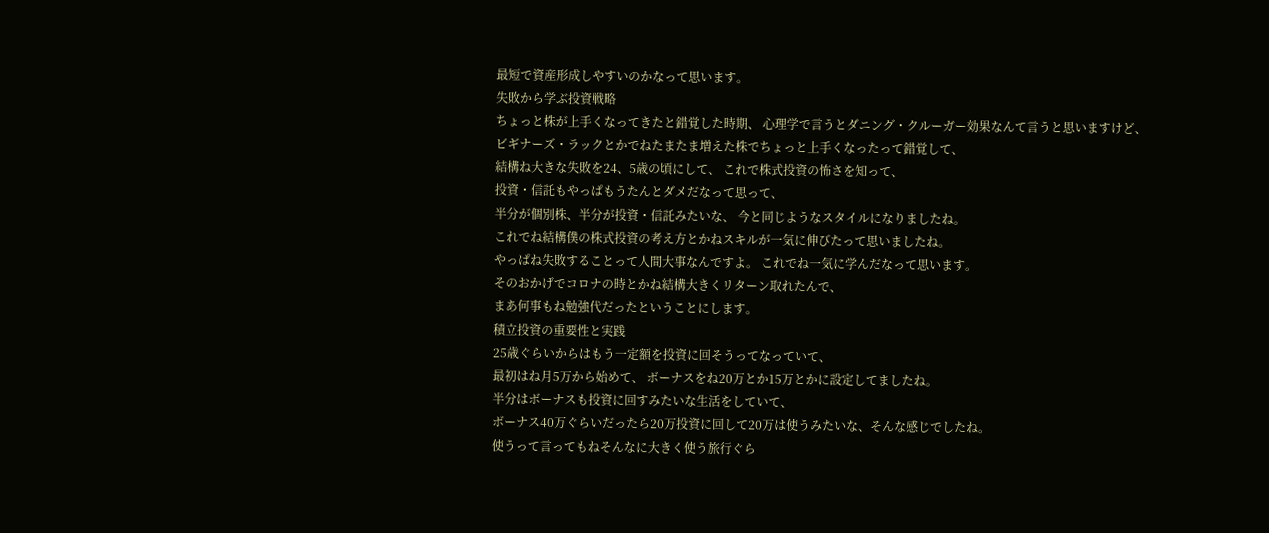最短で資産形成しやすいのかなって思います。
失敗から学ぶ投資戦略
ちょっと株が上手くなってきたと錯覚した時期、 心理学で言うとダニング・クルーガー効果なんて言うと思いますけど、
ビギナーズ・ラックとかでねたまたま増えた株でちょっと上手くなったって錯覚して、
結構ね大きな失敗を24、5歳の頃にして、 これで株式投資の怖さを知って、
投資・信託もやっぱもうたんとダメだなって思って、
半分が個別株、半分が投資・信託みたいな、 今と同じようなスタイルになりましたね。
これでね結構僕の株式投資の考え方とかねスキルが一気に伸びたって思いましたね。
やっぱね失敗することって人間大事なんですよ。 これでね一気に学んだなって思います。
そのおかげでコロナの時とかね結構大きくリターン取れたんで、
まあ何事もね勉強代だったということにします。
積立投資の重要性と実践
25歳ぐらいからはもう一定額を投資に回そうってなっていて、
最初はね月5万から始めて、 ボーナスをね20万とか15万とかに設定してましたね。
半分はボーナスも投資に回すみたいな生活をしていて、
ボーナス40万ぐらいだったら20万投資に回して20万は使うみたいな、そんな感じでしたね。
使うって言ってもねそんなに大きく使う旅行ぐら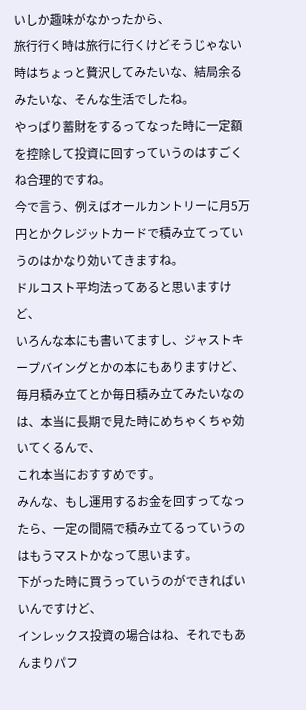いしか趣味がなかったから、
旅行行く時は旅行に行くけどそうじゃない時はちょっと贅沢してみたいな、結局余るみたいな、そんな生活でしたね。
やっぱり蓄財をするってなった時に一定額を控除して投資に回すっていうのはすごくね合理的ですね。
今で言う、例えばオールカントリーに月5万円とかクレジットカードで積み立てっていうのはかなり効いてきますね。
ドルコスト平均法ってあると思いますけど、
いろんな本にも書いてますし、ジャストキープバイングとかの本にもありますけど、
毎月積み立てとか毎日積み立てみたいなのは、本当に長期で見た時にめちゃくちゃ効いてくるんで、
これ本当におすすめです。
みんな、もし運用するお金を回すってなったら、一定の間隔で積み立てるっていうのはもうマストかなって思います。
下がった時に買うっていうのができればいいんですけど、
インレックス投資の場合はね、それでもあんまりパフ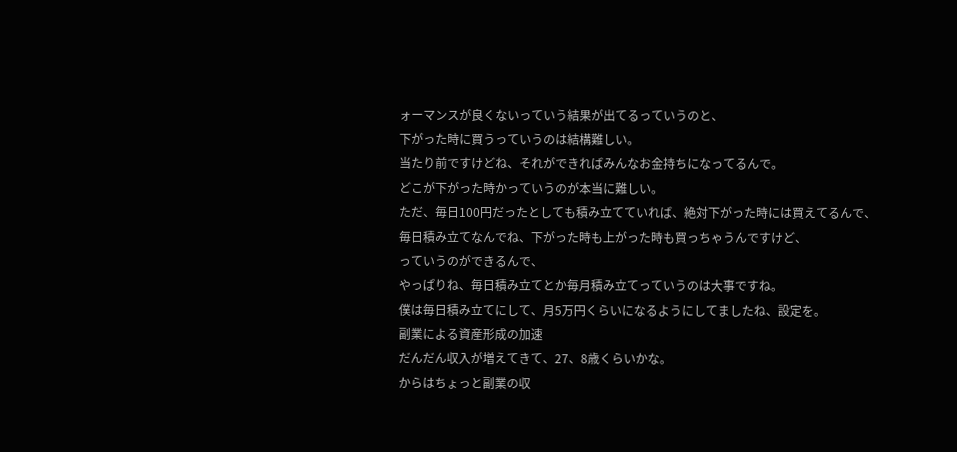ォーマンスが良くないっていう結果が出てるっていうのと、
下がった時に買うっていうのは結構難しい。
当たり前ですけどね、それができればみんなお金持ちになってるんで。
どこが下がった時かっていうのが本当に難しい。
ただ、毎日100円だったとしても積み立てていれば、絶対下がった時には買えてるんで、
毎日積み立てなんでね、下がった時も上がった時も買っちゃうんですけど、
っていうのができるんで、
やっぱりね、毎日積み立てとか毎月積み立てっていうのは大事ですね。
僕は毎日積み立てにして、月5万円くらいになるようにしてましたね、設定を。
副業による資産形成の加速
だんだん収入が増えてきて、27、8歳くらいかな。
からはちょっと副業の収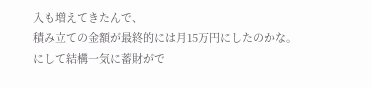入も増えてきたんで、
積み立ての金額が最終的には月15万円にしたのかな。
にして結構一気に蓄財がで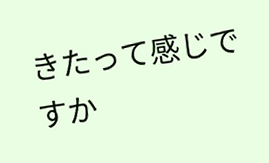きたって感じですか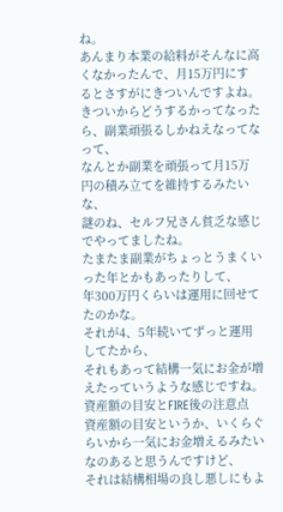ね。
あんまり本業の給料がそんなに高くなかったんで、月15万円にするとさすがにきついんですよね。
きついからどうするかってなったら、副業頑張るしかねえなってなって、
なんとか副業を頑張って月15万円の積み立てを維持するみたいな、
謎のね、セルフ兄さん貧乏な感じでやってましたね。
たまたま副業がちょっとうまくいった年とかもあったりして、
年300万円くらいは運用に回せてたのかな。
それが4、5年続いてずっと運用してたから、
それもあって結構一気にお金が増えたっていうような感じですね。
資産額の目安とFIRE後の注意点
資産額の目安というか、いくらぐらいから一気にお金増えるみたいなのあると思うんですけど、
それは結構相場の良し悪しにもよ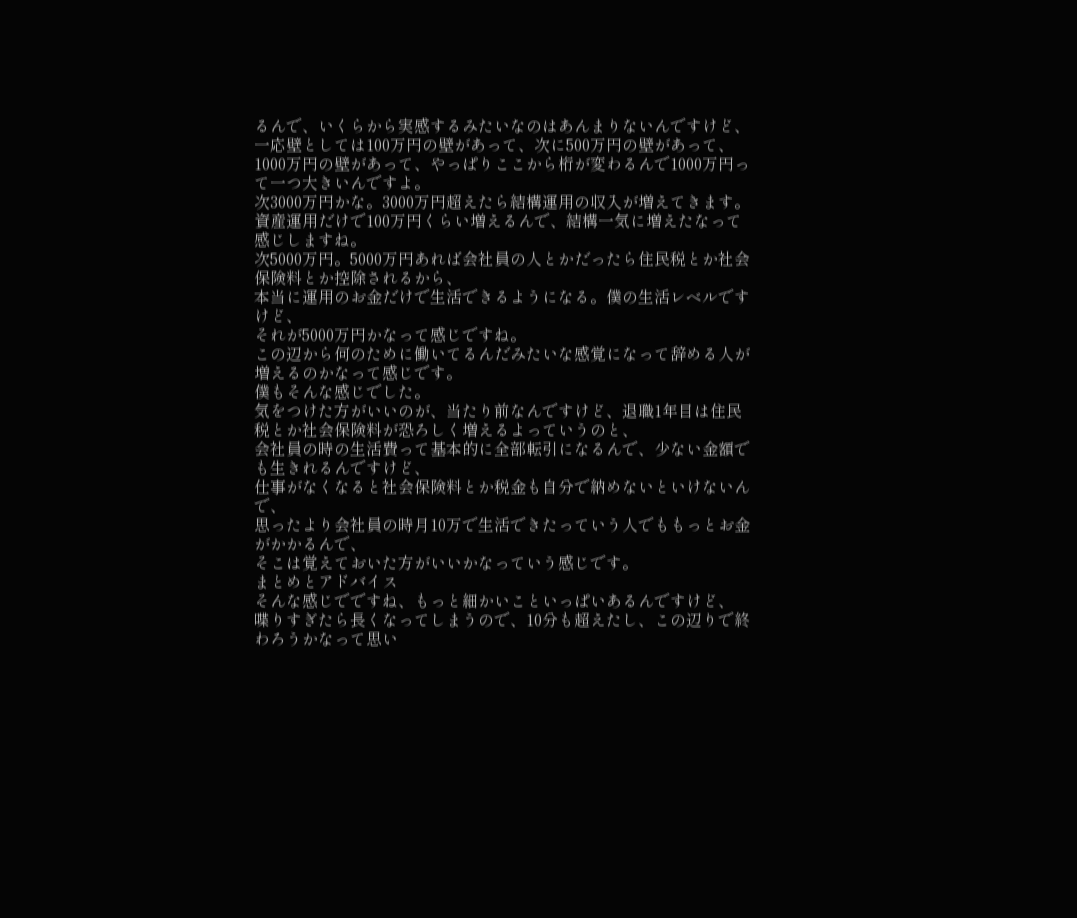るんで、いくらから実感するみたいなのはあんまりないんですけど、
一応壁としては100万円の壁があって、次に500万円の壁があって、
1000万円の壁があって、やっぱりここから桁が変わるんで1000万円って一つ大きいんですよ。
次3000万円かな。3000万円超えたら結構運用の収入が増えてきます。
資産運用だけで100万円くらい増えるんで、結構一気に増えたなって感じしますね。
次5000万円。5000万円あれば会社員の人とかだったら住民税とか社会保険料とか控除されるから、
本当に運用のお金だけで生活できるようになる。僕の生活レベルですけど、
それが5000万円かなって感じですね。
この辺から何のために働いてるんだみたいな感覚になって辞める人が増えるのかなって感じです。
僕もそんな感じでした。
気をつけた方がいいのが、当たり前なんですけど、退職1年目は住民税とか社会保険料が恐ろしく増えるよっていうのと、
会社員の時の生活費って基本的に全部転引になるんで、少ない金額でも生きれるんですけど、
仕事がなくなると社会保険料とか税金も自分で納めないといけないんで、
思ったより会社員の時月10万で生活できたっていう人でももっとお金がかかるんで、
そこは覚えておいた方がいいかなっていう感じです。
まとめとアドバイス
そんな感じでですね、もっと細かいこといっぱいあるんですけど、
喋りすぎたら長くなってしまうので、10分も超えたし、この辺りで終わろうかなって思い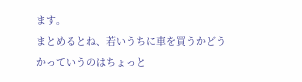ます。
まとめるとね、若いうちに車を買うかどうかっていうのはちょっと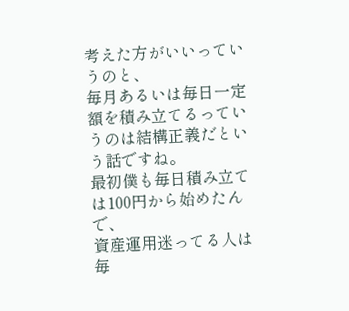考えた方がいいっていうのと、
毎月あるいは毎日一定額を積み立てるっていうのは結構正義だという話ですね。
最初僕も毎日積み立ては100円から始めたんで、
資産運用迷ってる人は毎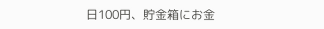日100円、貯金箱にお金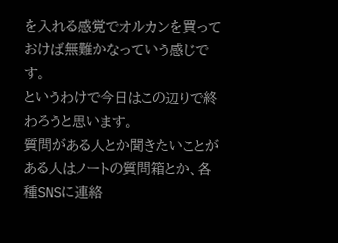を入れる感覚でオルカンを買っておけば無難かなっていう感じです。
というわけで今日はこの辺りで終わろうと思います。
質問がある人とか聞きたいことがある人はノートの質問箱とか、各種SNSに連絡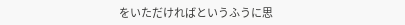をいただければというふうに思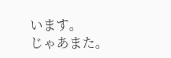います。
じゃあまた。